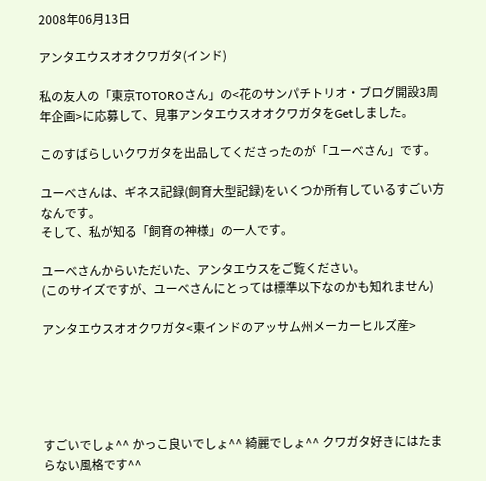2008年06月13日

アンタエウスオオクワガタ(インド)

私の友人の「東京TOTOROさん」の<花のサンパチトリオ・ブログ開設3周年企画>に応募して、見事アンタエウスオオクワガタをGetしました。

このすばらしいクワガタを出品してくださったのが「ユーべさん」です。

ユーべさんは、ギネス記録(飼育大型記録)をいくつか所有しているすごい方なんです。
そして、私が知る「飼育の神様」の一人です。

ユーべさんからいただいた、アンタエウスをご覧ください。
(このサイズですが、ユーべさんにとっては標準以下なのかも知れません)

アンタエウスオオクワガタ<東インドのアッサム州メーカーヒルズ産>





すごいでしょ^^ かっこ良いでしょ^^ 綺麗でしょ^^ クワガタ好きにはたまらない風格です^^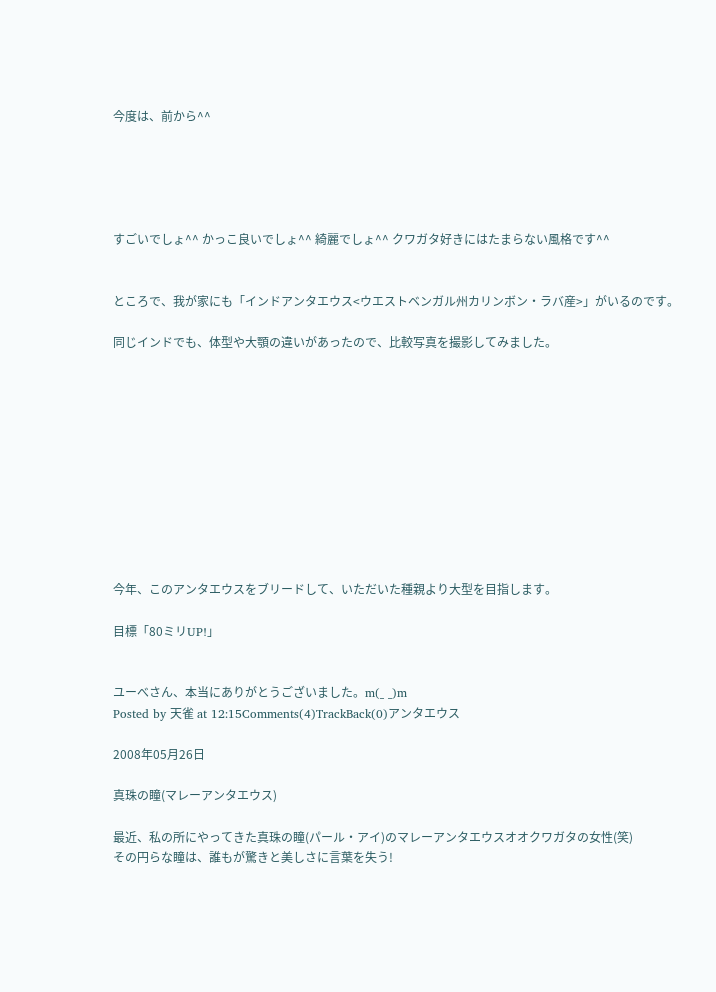今度は、前から^^





すごいでしょ^^ かっこ良いでしょ^^ 綺麗でしょ^^ クワガタ好きにはたまらない風格です^^


ところで、我が家にも「インドアンタエウス<ウエストベンガル州カリンボン・ラバ産>」がいるのです。

同じインドでも、体型や大顎の違いがあったので、比較写真を撮影してみました。











今年、このアンタエウスをブリードして、いただいた種親より大型を目指します。

目標「80ミリUP!」


ユーべさん、本当にありがとうございました。m(_ _)m
Posted by 天雀 at 12:15Comments(4)TrackBack(0)アンタエウス

2008年05月26日

真珠の瞳(マレーアンタエウス)

最近、私の所にやってきた真珠の瞳(パール・アイ)のマレーアンタエウスオオクワガタの女性(笑)
その円らな瞳は、誰もが驚きと美しさに言葉を失う!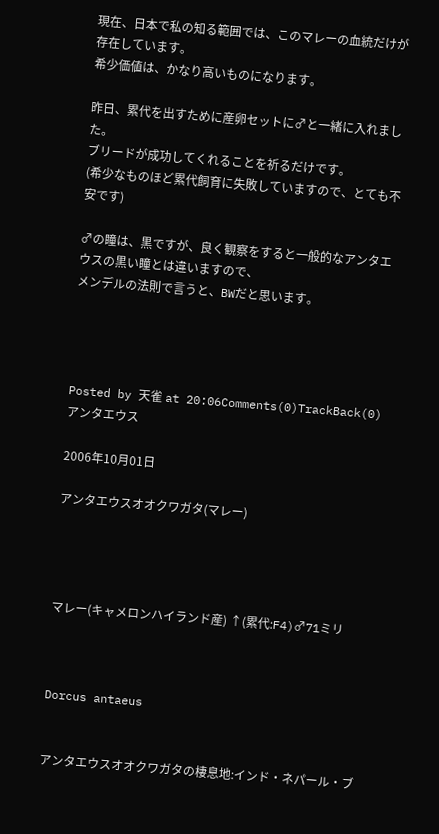現在、日本で私の知る範囲では、このマレーの血統だけが存在しています。
希少価値は、かなり高いものになります。

昨日、累代を出すために産卵セットに♂と一緒に入れました。
ブリードが成功してくれることを祈るだけです。
(希少なものほど累代飼育に失敗していますので、とても不安です)

♂の瞳は、黒ですが、良く観察をすると一般的なアンタエウスの黒い瞳とは違いますので、
メンデルの法則で言うと、BWだと思います。




Posted by 天雀 at 20:06Comments(0)TrackBack(0)アンタエウス

2006年10月01日

アンタエウスオオクワガタ(マレー)




マレー(キャメロンハイランド産) ↑(累代:F4)♂71ミリ



Dorcus antaeus


アンタエウスオオクワガタの棲息地:インド・ネパール・ブ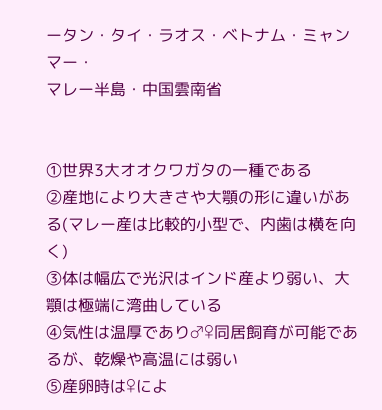ータン・タイ・ラオス・ベトナム・ミャンマー・
マレー半島・中国雲南省


①世界3大オオクワガタの一種である
②産地により大きさや大顎の形に違いがある(マレー産は比較的小型で、内歯は横を向く)
③体は幅広で光沢はインド産より弱い、大顎は極端に湾曲している
④気性は温厚であり♂♀同居飼育が可能であるが、乾燥や高温には弱い
⑤産卵時は♀によ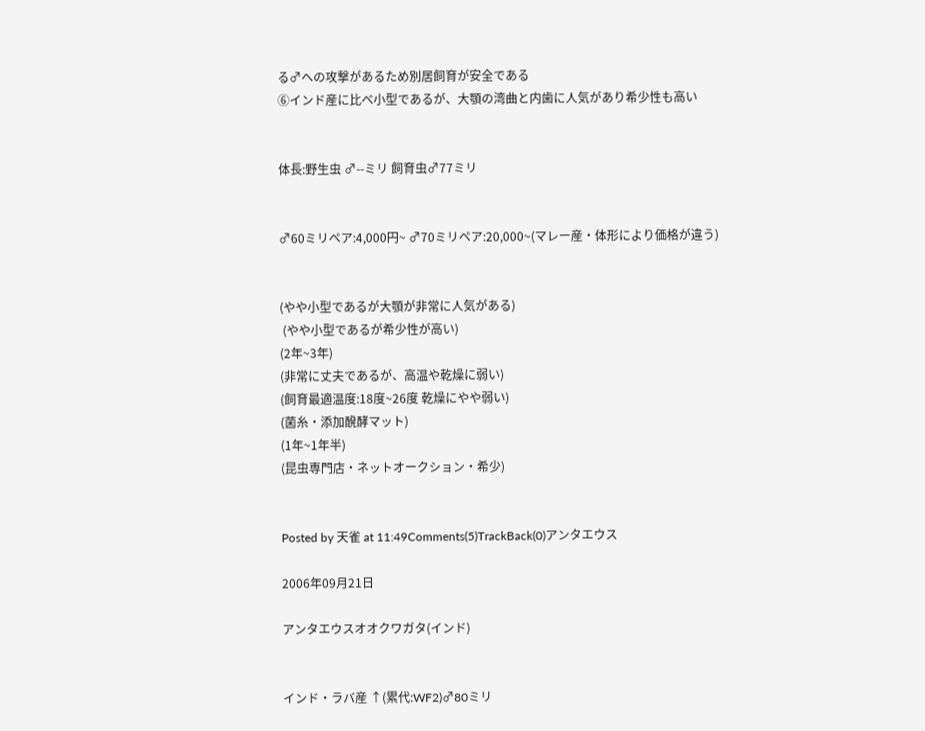る♂への攻撃があるため別居飼育が安全である
⑥インド産に比べ小型であるが、大顎の湾曲と内歯に人気があり希少性も高い


体長:野生虫 ♂--ミリ 飼育虫♂77ミリ


♂60ミリペア:4,000円~ ♂70ミリペア:20,000~(マレー産・体形により価格が違う)


(やや小型であるが大顎が非常に人気がある)
 (やや小型であるが希少性が高い)
(2年~3年)
(非常に丈夫であるが、高温や乾燥に弱い)
(飼育最適温度:18度~26度 乾燥にやや弱い)
(菌糸・添加醗酵マット)
(1年~1年半)
(昆虫専門店・ネットオークション・希少)


Posted by 天雀 at 11:49Comments(5)TrackBack(0)アンタエウス

2006年09月21日

アンタエウスオオクワガタ(インド)


インド・ラバ産 ↑(累代:WF2)♂80ミリ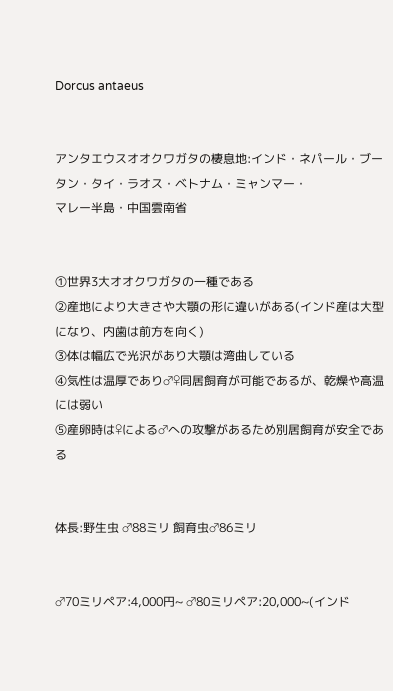Dorcus antaeus


アンタエウスオオクワガタの棲息地:インド・ネパール・ブータン・タイ・ラオス・ベトナム・ミャンマー・
マレー半島・中国雲南省


①世界3大オオクワガタの一種である
②産地により大きさや大顎の形に違いがある(インド産は大型になり、内歯は前方を向く)
③体は幅広で光沢があり大顎は湾曲している
④気性は温厚であり♂♀同居飼育が可能であるが、乾燥や高温には弱い
⑤産卵時は♀による♂への攻撃があるため別居飼育が安全である


体長:野生虫 ♂88ミリ 飼育虫♂86ミリ


♂70ミリペア:4,000円~ ♂80ミリペア:20,000~(インド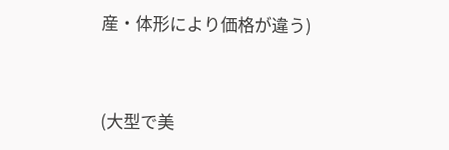産・体形により価格が違う)


(大型で美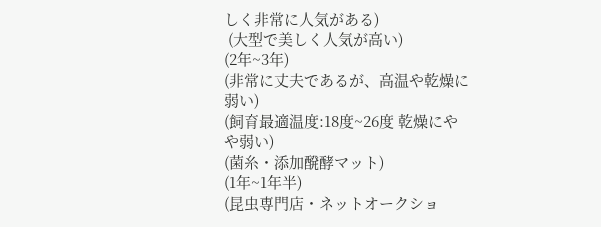しく非常に人気がある)
 (大型で美しく人気が高い)
(2年~3年)
(非常に丈夫であるが、高温や乾燥に弱い)
(飼育最適温度:18度~26度 乾燥にやや弱い)
(菌糸・添加醗酵マット)
(1年~1年半)
(昆虫専門店・ネットオークショ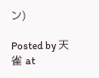ン)

Posted by 天雀 at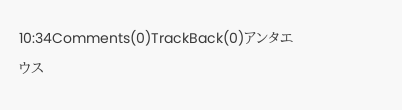10:34Comments(0)TrackBack(0)アンタエウス